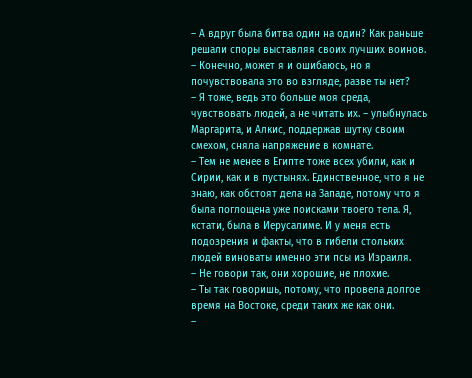– А вдруг была битва один на один? Как раньше решали споры выставляя своих лучших воинов.
– Конечно, может я и ошибаюсь, но я почувствовала это во взгляде, разве ты нет?
– Я тоже, ведь это больше моя среда, чувствовать людей, а не читать их. – улыбнулась Маргарита, и Алкис, поддержав шутку своим смехом, сняла напряжение в комнате.
– Тем не менее в Египте тоже всех убили, как и Сирии, как и в пустынях. Единственное, что я не знаю, как обстоят дела на Западе, потому что я была поглощена уже поисками твоего тела. Я, кстати, была в Иерусалиме. И у меня есть подозрения и факты, что в гибели стольких людей виноваты именно эти псы из Израиля.
– Не говори так, они хорошие, не плохие.
– Ты так говоришь, потому, что провела долгое время на Востоке, среди таких же как они.
–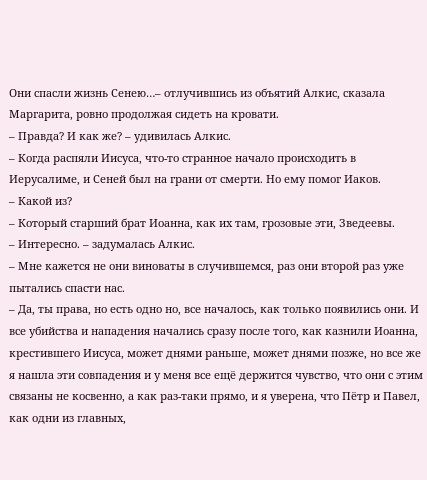Они спасли жизнь Сенею…– отлучившись из объятий Алкис, сказала Маргарита, ровно продолжая сидеть на кровати.
– Правда? И как же? – удивилась Алкис.
– Когда распяли Иисуса, что-то странное начало происходить в Иерусалиме, и Сеней был на грани от смерти. Но ему помог Иаков.
– Какой из?
– Который старший брат Иоанна, как их там, грозовые эти, Зведеевы.
– Интересно. – задумалась Алкис.
– Мне кажется не они виноваты в случившемся, раз они второй раз уже пытались спасти нас.
– Да, ты права, но есть одно но, все началось, как только появились они. И все убийства и нападения начались сразу после того, как казнили Иоанна, крестившего Иисуса, может днями раньше, может днями позже, но все же я нашла эти совпадения и у меня все ещё держится чувство, что они с этим связаны не косвенно, а как раз-таки прямо, и я уверена, что Пётр и Павел, как одни из главных,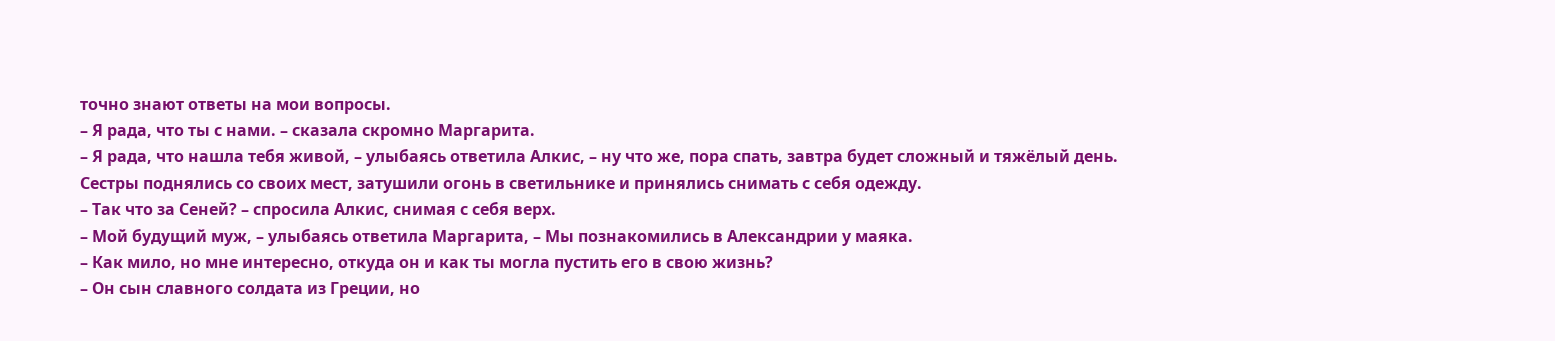точно знают ответы на мои вопросы.
– Я рада, что ты с нами. – сказала скромно Маргарита.
– Я рада, что нашла тебя живой, – улыбаясь ответила Алкис, – ну что же, пора спать, завтра будет сложный и тяжёлый день.
Сестры поднялись со своих мест, затушили огонь в светильнике и принялись снимать с себя одежду.
– Так что за Сеней? – спросила Алкис, снимая с себя верх.
– Мой будущий муж, – улыбаясь ответила Маргарита, – Мы познакомились в Александрии у маяка.
– Как мило, но мне интересно, откуда он и как ты могла пустить его в свою жизнь?
– Он сын славного солдата из Греции, но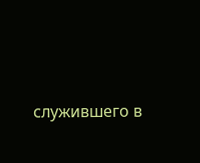служившего в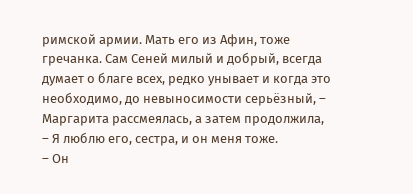римской армии. Мать его из Афин, тоже гречанка. Сам Сеней милый и добрый, всегда думает о благе всех, редко унывает и когда это необходимо, до невыносимости серьёзный, – Маргарита рассмеялась, а затем продолжила, – Я люблю его, сестра, и он меня тоже.
– Он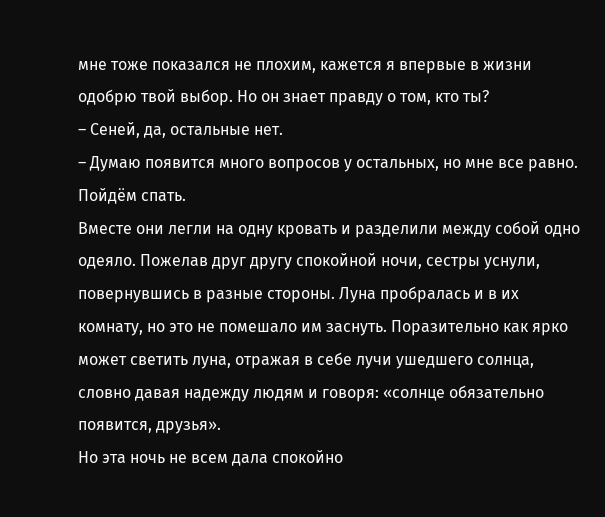мне тоже показался не плохим, кажется я впервые в жизни одобрю твой выбор. Но он знает правду о том, кто ты?
– Сеней, да, остальные нет.
– Думаю появится много вопросов у остальных, но мне все равно. Пойдём спать.
Вместе они легли на одну кровать и разделили между собой одно одеяло. Пожелав друг другу спокойной ночи, сестры уснули, повернувшись в разные стороны. Луна пробралась и в их комнату, но это не помешало им заснуть. Поразительно как ярко может светить луна, отражая в себе лучи ушедшего солнца, словно давая надежду людям и говоря: «солнце обязательно появится, друзья».
Но эта ночь не всем дала спокойно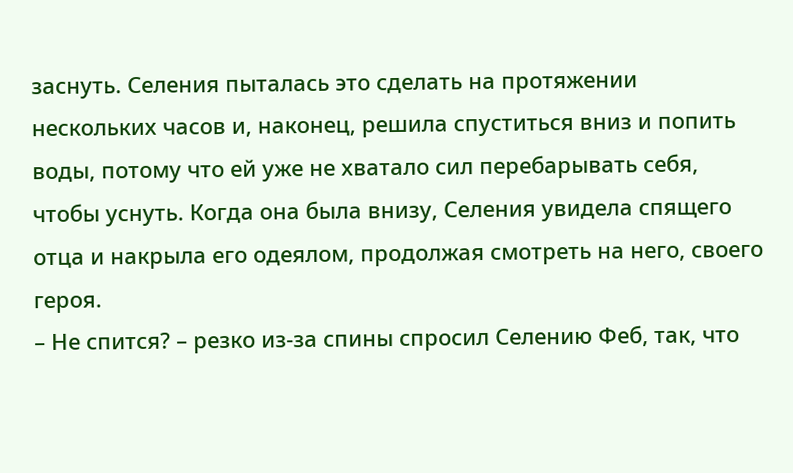заснуть. Селения пыталась это сделать на протяжении нескольких часов и, наконец, решила спуститься вниз и попить воды, потому что ей уже не хватало сил перебарывать себя, чтобы уснуть. Когда она была внизу, Селения увидела спящего отца и накрыла его одеялом, продолжая смотреть на него, своего героя.
– Не спится? – резко из-за спины спросил Селению Феб, так, что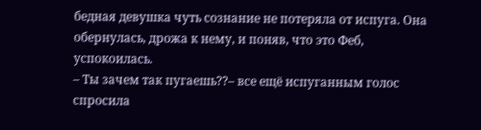бедная девушка чуть сознание не потеряла от испуга. Она обернулась, дрожа к нему, и поняв, что это Феб, успокоилась.
– Ты зачем так пугаешь??– все ещё испуганным голос спросила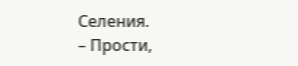Селения.
– Прости,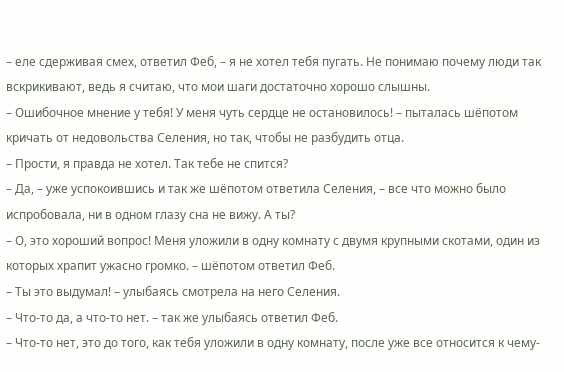– еле сдерживая смех, ответил Феб, – я не хотел тебя пугать. Не понимаю почему люди так вскрикивают, ведь я считаю, что мои шаги достаточно хорошо слышны.
– Ошибочное мнение у тебя! У меня чуть сердце не остановилось! – пыталась шёпотом кричать от недовольства Селения, но так, чтобы не разбудить отца.
– Прости, я правда не хотел. Так тебе не спится?
– Да, – уже успокоившись и так же шёпотом ответила Селения, – все что можно было испробовала, ни в одном глазу сна не вижу. А ты?
– О, это хороший вопрос! Меня уложили в одну комнату с двумя крупными скотами, один из которых храпит ужасно громко. – шёпотом ответил Феб.
– Ты это выдумал! – улыбаясь смотрела на него Селения.
– Что-то да, а что-то нет. – так же улыбаясь ответил Феб.
– Что-то нет, это до того, как тебя уложили в одну комнату, после уже все относится к чему-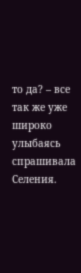то да? – все так же уже широко улыбаясь спрашивала Селения.